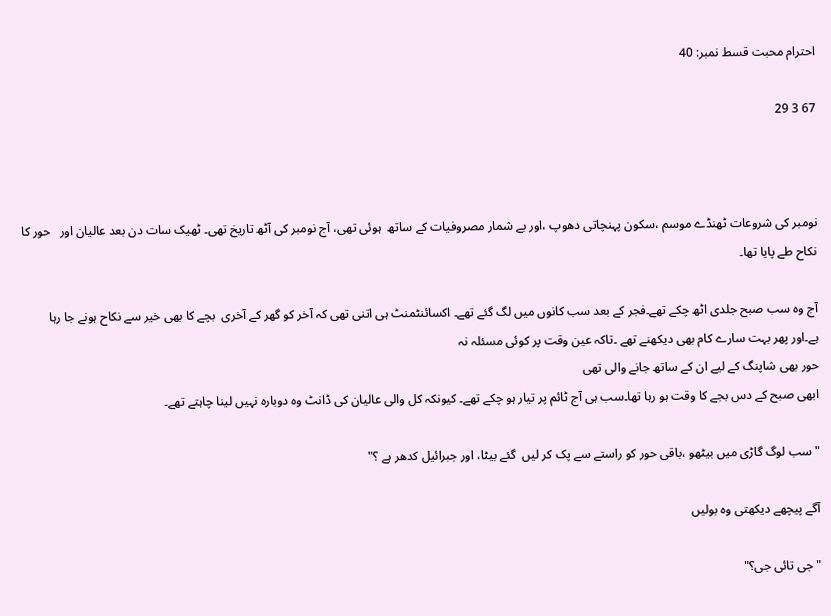احترام محبت قسط نمبر: 40

67 3 29



نومبر کی شروعات ٹھنڈے موسم ،سکون پہنچاتی دھوپ ،اور بے شمار مصروفیات کے ساتھ  ہوئی تھی، آج نومبر کی آٹھ تاریخ تھی۔ ٹھیک سات دن بعد عالیان اور   حور کا نکاح طے پایا تھا۔

آج وہ سب صبح جلدی اٹھ چکے تھے۔فجر کے بعد سب کانوں میں لگ گئے تھے۔ اکسائنٹمنٹ ہی اتنی تھی کہ آخر کو گھر کے آخری  بچے کا بھی خیر سے نکاح ہونے جا رہا ہے۔اور پھر بہت سارے کام بھی دیکھنے تھے ۔تاکہ عین وقت پر کوئی مسئلہ نہ
حور بھی شاپنگ کے لیے ان کے ساتھ جانے والی تھی
ابھی صبح کے دس بجے کا وقت ہو رہا تھا۔سب ہی آج ٹائم پر تیار ہو چکے تھے۔ کیونکہ کل والی عالیان کی ڈانٹ وہ دوبارہ نہیں لینا چاہتے تھے۔

"سب لوگ گاڑی میں بیٹھو ،باقی حور کو راستے سے پک کر لیں  گئے بیٹا، اور جبرائیل کدھر ہے ؟"

آگے پیچھے دیکھتی وہ بولیں

"جی تائی جی؟"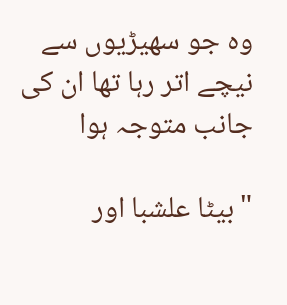وہ جو سھیڑیوں سے نیچے اتر رہا تھا ان کی جانب متوجہ ہوا

"بیٹا علشبا اور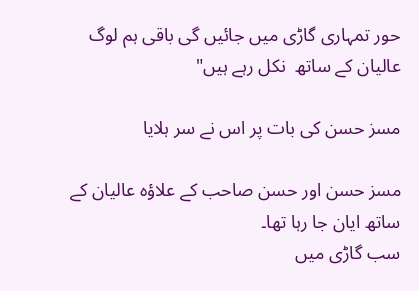حور تمہاری گاڑی میں جائیں گی باقی ہم لوگ عالیان کے ساتھ  نکل رہے ہیں"

مسز حسن کی بات پر اس نے سر ہلایا

مسز حسن اور حسن صاحب کے علاؤہ عالیان کے ساتھ ایان جا رہا تھا۔
سب گاڑی میں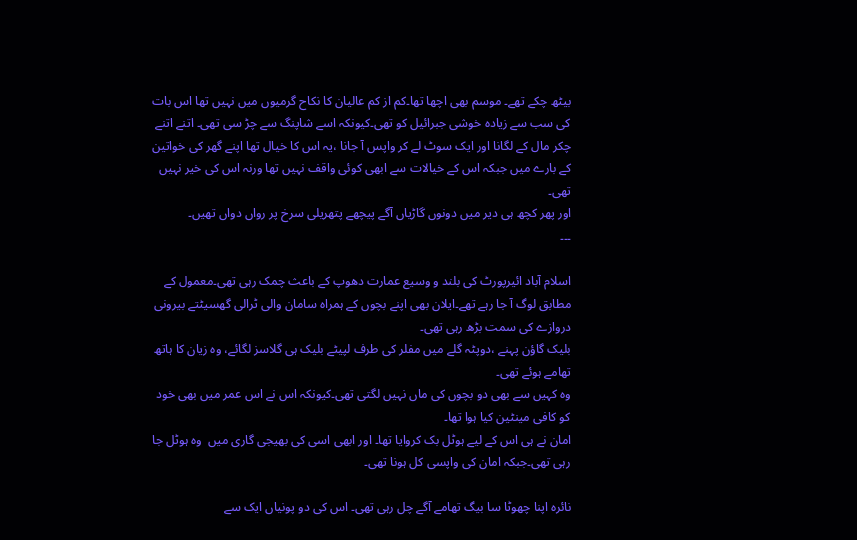بیٹھ چکے تھے۔ موسم بھی اچھا تھا۔کم از کم عالیان کا نکاح گرمیوں میں نہیں تھا اس بات کی سب سے زیادہ خوشی جبرائیل کو تھی۔کیونکہ اسے شاپنگ سے چڑ سی تھی۔ اتنے اتنے چکر مال کے لگانا اور ایک سوٹ لے کر واپس آ جانا ،یہ اس کا خیال تھا اپنے گھر کی خواتین کے بارے میں جبکہ اس کے خیالات سے ابھی کوئی واقف نہیں تھا ورنہ اس کی خیر نہیں تھی۔
اور پھر کچھ ہی دیر میں دونوں گاڑیاں آگے پیچھے پتھریلی سرخ پر رواں دواں تھیں۔
۔۔۔

اسلام آباد ائیرپورٹ کی بلند و وسیع عمارت دھوپ کے باعث چمک رہی تھی۔معمول کے مطابق لوگ آ جا رہے تھے۔ایلان بھی اپنے بچوں کے ہمراہ سامان والی ٹرالی گھسیٹتے بیرونی دروازے کی سمت بڑھ رہی تھی۔
بلیک گاؤن پہنے ،دوپٹہ گلے میں مفلر کی طرف لپیٹے بلیک ہی گلاسز لگائے، وہ زیان کا ہاتھ تھامے ہوئے تھی۔
وہ کہیں سے بھی دو بچوں کی ماں نہیں لگتی تھی۔کیونکہ اس نے اس عمر میں بھی خود کو کافی مینٹین کیا ہوا تھا۔
امان نے ہی اس کے لیے ہوٹل بک کروایا تھا۔ اور ابھی اسی کی بھیجی گاری میں  وہ ہوٹل جا رہی تھی۔جبکہ امان کی واپسی کل ہونا تھی۔

نائرہ اپنا چھوٹا سا بیگ تھامے آگے چل رہی تھی۔ اس کی دو پونیاں ایک سے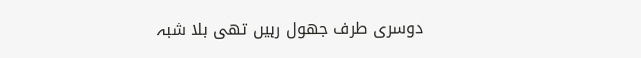دوسری طرف جھول رہیں تھی بلا شبہ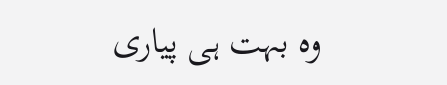وہ بہت ہی پیاری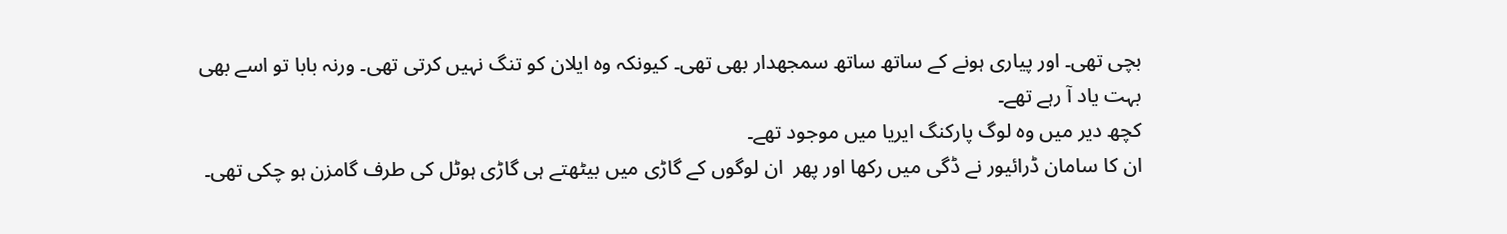بچی تھی۔ اور پیاری ہونے کے ساتھ ساتھ سمجھدار بھی تھی۔ کیونکہ وہ ایلان کو تنگ نہیں کرتی تھی۔ ورنہ بابا تو اسے بھی بہت یاد آ رہے تھے۔
کچھ دیر میں وہ لوگ پارکنگ ایریا میں موجود تھے۔
ان کا سامان ڈرائیور نے ڈگی میں رکھا اور پھر  ان لوگوں کے گاڑی میں بیٹھتے ہی گاڑی ہوٹل کی طرف گامزن ہو چکی تھی۔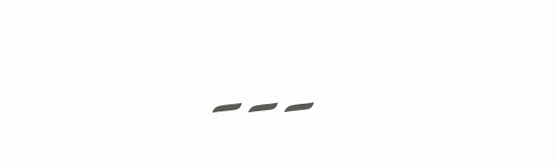۔۔۔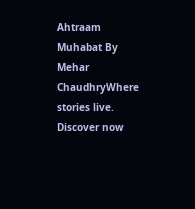Ahtraam Muhabat By Mehar ChaudhryWhere stories live. Discover now